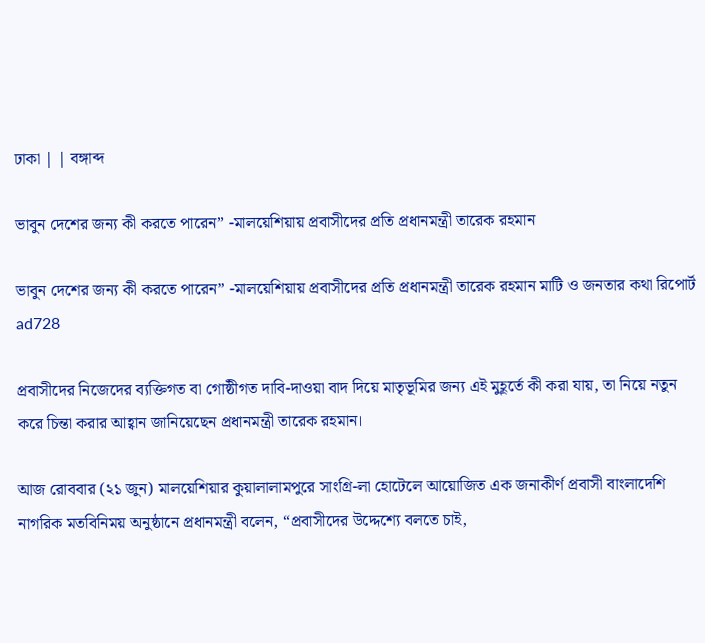ঢাকা | | বঙ্গাব্দ

ভাবুন দেশের জন্য কী করতে পারেন” -মালয়েশিয়ায় প্রবাসীদের প্রতি প্রধানমন্ত্রী তারেক রহমান

ভাবুন দেশের জন্য কী করতে পারেন” -মালয়েশিয়ায় প্রবাসীদের প্রতি প্রধানমন্ত্রী তারেক রহমান মাটি ও জনতার কথা রিপোর্ট
ad728

প্রবাসীদের নিজেদের ব্যক্তিগত বা গোষ্ঠীগত দাবি-দাওয়া বাদ দিয়ে মাতৃভূমির জন্য এই মুহূর্তে কী করা যায়, তা নিয়ে নতুন করে চিন্তা করার আহ্বান জানিয়েছেন প্রধানমন্ত্রী তারেক রহমান।

আজ রোববার (২১ জুন) মালয়েশিয়ার কুয়ালালামপুরে সাংগ্রি-লা হোটেলে আয়োজিত এক জনাকীর্ণ প্রবাসী বাংলাদেশি নাগরিক মতবিনিময় অনুষ্ঠানে প্রধানমন্ত্রী বলেন, “প্রবাসীদের উদ্দেশ্যে বলতে চাই,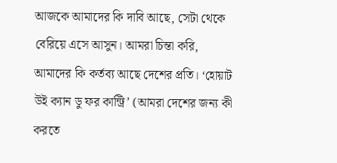আজকে আমাদের কি দাবি আছে, সেটা থেকে বেরিয়ে এসে আসুন। আমরা চিন্তা করি, আমাদের কি কর্তব্য আছে দেশের প্রতি। ‘হোয়াট উই ক্যান ডু ফর কান্ট্রি’ (আমরা দেশের জন্য কী করতে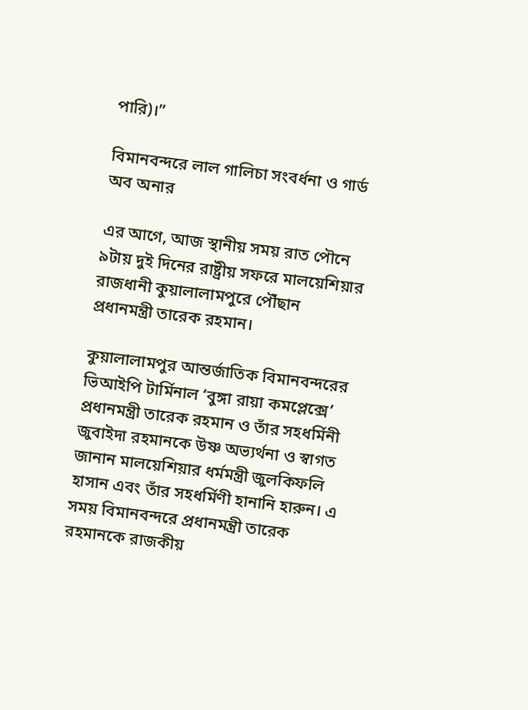পারি)।”

বিমানবন্দরে লাল গালিচা সংবর্ধনা ও গার্ড অব অনার

এর আগে, আজ স্থানীয় সময় রাত পৌনে ৯টায় দুই দিনের রাষ্ট্রীয় সফরে মালয়েশিয়ার রাজধানী কুয়ালালামপুরে পৌঁছান প্রধানমন্ত্রী তারেক রহমান।

কুয়ালালামপুর আন্তর্জাতিক বিমানবন্দরের ভিআইপি টার্মিনাল ‘বুঙ্গা রায়া কমপ্লেক্সে’ প্রধানমন্ত্রী তারেক রহমান ও তাঁর সহধর্মিনী জুবাইদা রহমানকে উষ্ণ অভ্যর্থনা ও স্বাগত জানান মালয়েশিয়ার ধর্মমন্ত্রী জুলকিফলি হাসান এবং তাঁর সহধর্মিণী হানানি হারুন। এ সময় বিমানবন্দরে প্রধানমন্ত্রী তারেক রহমানকে রাজকীয়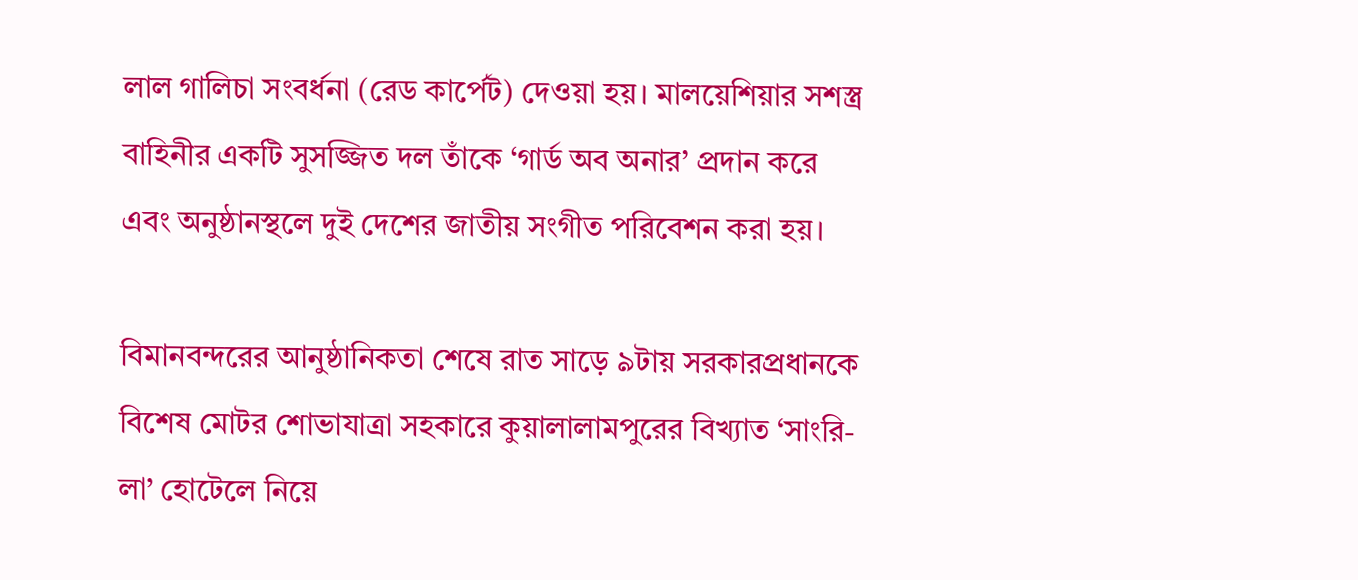লাল গালিচা সংবর্ধনা (রেড কার্পেট) দেওয়া হয়। মালয়েশিয়ার সশস্ত্র বাহিনীর একটি সুসজ্জিত দল তাঁকে ‘গার্ড অব অনার’ প্রদান করে এবং অনুষ্ঠানস্থলে দুই দেশের জাতীয় সংগীত পরিবেশন করা হয়।

বিমানবন্দরের আনুষ্ঠানিকতা শেষে রাত সাড়ে ৯টায় সরকারপ্রধানকে বিশেষ মোটর শোভাযাত্রা সহকারে কুয়ালালামপুরের বিখ্যাত ‘সাংরি-লা’ হোটেলে নিয়ে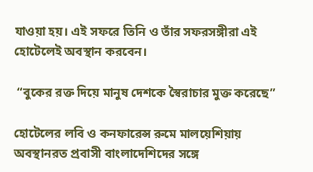যাওয়া হয়। এই সফরে তিনি ও তাঁর সফরসঙ্গীরা এই হোটেলেই অবস্থান করবেন।

 “বুকের রক্ত দিয়ে মানুষ দেশকে স্বৈরাচার মুক্ত করেছে”

হোটেলের লবি ও কনফারেন্স রুমে মালয়েশিয়ায় অবস্থানরত প্রবাসী বাংলাদেশিদের সঙ্গে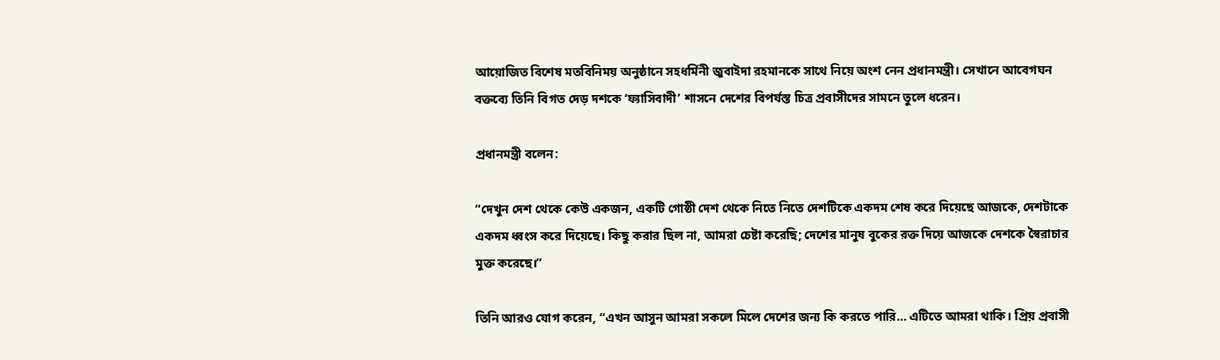আয়োজিত বিশেষ মতবিনিময় অনুষ্ঠানে সহধর্মিনী জুবাইদা রহমানকে সাথে নিয়ে অংশ নেন প্রধানমন্ত্রী। সেখানে আবেগঘন বক্তব্যে তিনি বিগত দেড় দশকে ‘ফ্যাসিবাদী’ শাসনে দেশের বিপর্যস্ত চিত্র প্রবাসীদের সামনে তুলে ধরেন।

প্রধানমন্ত্রী বলেন:

“দেখুন দেশ থেকে কেউ একজন, একটি গোষ্ঠী দেশ থেকে নিতে নিতে দেশটিকে একদম শেষ করে দিয়েছে আজকে, দেশটাকে একদম ধ্বংস করে দিয়েছে। কিছু করার ছিল না, আমরা চেষ্টা করেছি; দেশের মানুষ বুকের রক্ত দিয়ে আজকে দেশকে স্বৈরাচার মুক্ত করেছে।”

তিনি আরও যোগ করেন, “এখন আসুন আমরা সকলে মিলে দেশের জন্য কি করতে পারি… এটিতে আমরা থাকি। প্রিয় প্রবাসী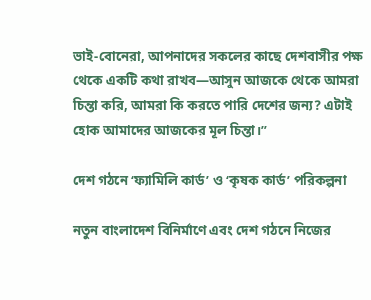ভাই-বোনেরা, আপনাদের সকলের কাছে দেশবাসীর পক্ষ থেকে একটি কথা রাখব—আসুন আজকে থেকে আমরা চিন্তা করি, আমরা কি করতে পারি দেশের জন্য? এটাই হোক আমাদের আজকের মূল চিন্তা।”

দেশ গঠনে ‘ফ্যামিলি কার্ড’ ও ‘কৃষক কার্ড’ পরিকল্পনা

নতুন বাংলাদেশ বিনির্মাণে এবং দেশ গঠনে নিজের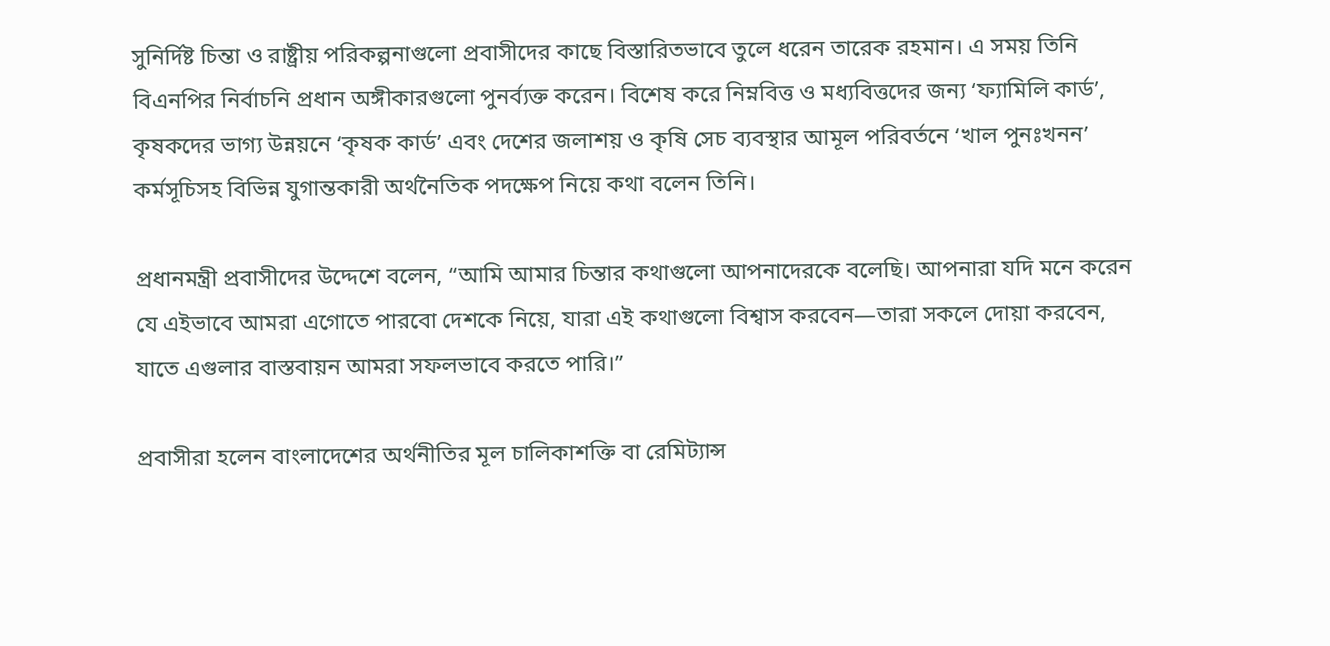সুনির্দিষ্ট চিন্তা ও রাষ্ট্রীয় পরিকল্পনাগুলো প্রবাসীদের কাছে বিস্তারিতভাবে তুলে ধরেন তারেক রহমান। এ সময় তিনি বিএনপির নির্বাচনি প্রধান অঙ্গীকারগুলো পুনর্ব্যক্ত করেন। বিশেষ করে নিম্নবিত্ত ও মধ্যবিত্তদের জন্য ‘ফ্যামিলি কার্ড’, কৃষকদের ভাগ্য উন্নয়নে ‘কৃষক কার্ড’ এবং দেশের জলাশয় ও কৃষি সেচ ব্যবস্থার আমূল পরিবর্তনে ‘খাল পুনঃখনন’ কর্মসূচিসহ বিভিন্ন যুগান্তকারী অর্থনৈতিক পদক্ষেপ নিয়ে কথা বলেন তিনি।

প্রধানমন্ত্রী প্রবাসীদের উদ্দেশে বলেন, “আমি আমার চিন্তার কথাগুলো আপনাদেরকে বলেছি। আপনারা যদি মনে করেন যে এইভাবে আমরা এগোতে পারবো দেশকে নিয়ে, যারা এই কথাগুলো বিশ্বাস করবেন—তারা সকলে দোয়া করবেন, যাতে এগুলার বাস্তবায়ন আমরা সফলভাবে করতে পারি।”

প্রবাসীরা হলেন বাংলাদেশের অর্থনীতির মূল চালিকাশক্তি বা রেমিট্যান্স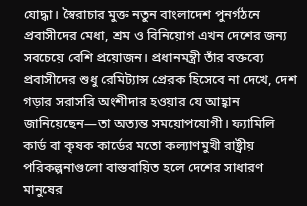যোদ্ধা। স্বৈরাচার মুক্ত নতুন বাংলাদেশ পুনর্গঠনে প্রবাসীদের মেধা, শ্রম ও বিনিয়োগ এখন দেশের জন্য সবচেয়ে বেশি প্রয়োজন। প্রধানমন্ত্রী তাঁর বক্তব্যে প্রবাসীদের শুধু রেমিট্যান্স প্রেরক হিসেবে না দেখে, দেশ গড়ার সরাসরি অংশীদার হওয়ার যে আহ্বান জানিয়েছেন—তা অত্যন্ত সময়োপযোগী। ফ্যামিলি কার্ড বা কৃষক কার্ডের মতো কল্যাণমুখী রাষ্ট্রীয় পরিকল্পনাগুলো বাস্তবায়িত হলে দেশের সাধারণ মানুষের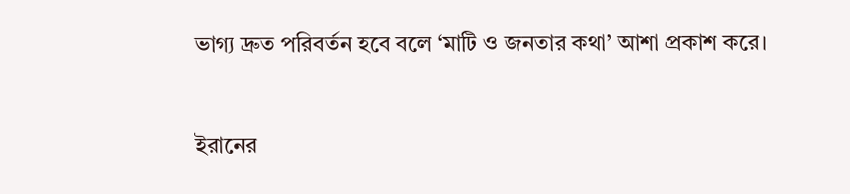ভাগ্য দ্রুত পরিবর্তন হবে বলে ‘মাটি ও জনতার কথা’ আশা প্রকাশ করে।


ইরানের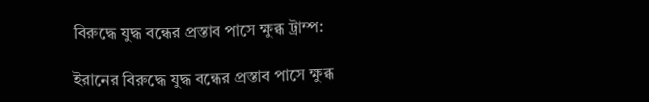বিরুদ্ধে যুদ্ধ বন্ধের প্রস্তাব পাসে ক্ষুব্ধ ট্রাম্প:

ইরানের বিরুদ্ধে যুদ্ধ বন্ধের প্রস্তাব পাসে ক্ষুব্ধ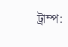ট্রাম্প: